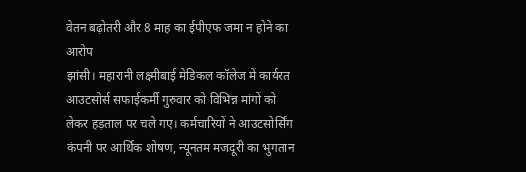वेतन बढ़ोतरी और 8 माह का ईपीएफ जमा न होने का आरोप
झांसी। महारानी लक्ष्मीबाई मेडिकल कॉलेज में कार्यरत आउटसोर्स सफाईकर्मी गुरुवार को विभिन्न मांगों को लेकर हड़ताल पर चले गए। कर्मचारियों ने आउटसोर्सिंग कंपनी पर आर्थिक शोषण, न्यूनतम मजदूरी का भुगतान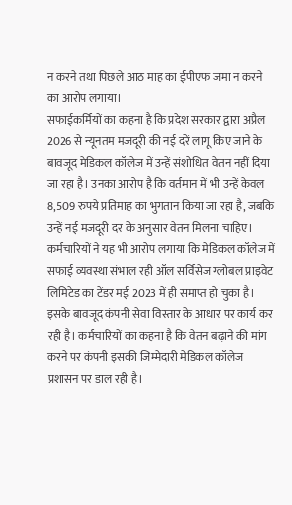न करने तथा पिछले आठ माह का ईपीएफ जमा न करने का आरोप लगाया।
सफाईकर्मियों का कहना है कि प्रदेश सरकार द्वारा अप्रैल 2026 से न्यूनतम मजदूरी की नई दरें लागू किए जाने के बावजूद मेडिकल कॉलेज में उन्हें संशोधित वेतन नहीं दिया जा रहा है। उनका आरोप है कि वर्तमान में भी उन्हें केवल 8,509 रुपये प्रतिमाह का भुगतान किया जा रहा है, जबकि उन्हें नई मजदूरी दर के अनुसार वेतन मिलना चाहिए।
कर्मचारियों ने यह भी आरोप लगाया कि मेडिकल कॉलेज में सफाई व्यवस्था संभाल रही ऑल सर्विसेज ग्लोबल प्राइवेट लिमिटेड का टेंडर मई 2023 में ही समाप्त हो चुका है। इसके बावजूद कंपनी सेवा विस्तार के आधार पर कार्य कर रही है। कर्मचारियों का कहना है कि वेतन बढ़ाने की मांग करने पर कंपनी इसकी जिम्मेदारी मेडिकल कॉलेज प्रशासन पर डाल रही है।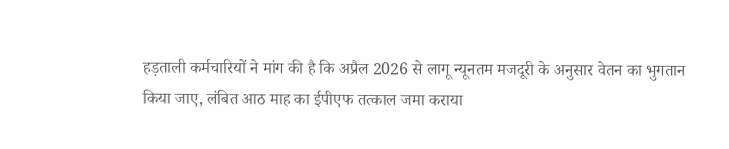हड़ताली कर्मचारियों ने मांग की है कि अप्रैल 2026 से लागू न्यूनतम मजदूरी के अनुसार वेतन का भुगतान किया जाए, लंबित आठ माह का ईपीएफ तत्काल जमा कराया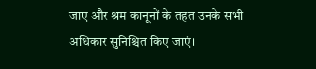जाए और श्रम कानूनों के तहत उनके सभी अधिकार सुनिश्चित किए जाएं।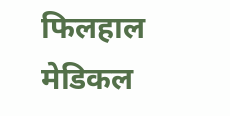फिलहाल मेडिकल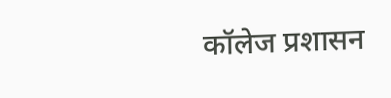कॉलेज प्रशासन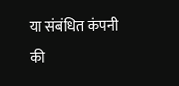या संबंधित कंपनी की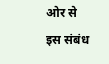ओर से इस संबंध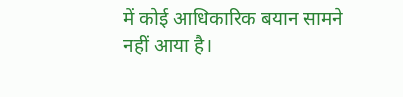में कोई आधिकारिक बयान सामने नहीं आया है।